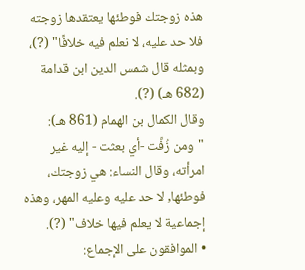هذه زوجتك فوطئها يعتقدها زوجته فلا حد عليه، لا نعلم فيه خلافًا" (?)، وبمثله قال شمس الدين ابن قدامة (682 هـ) (?).
وقال الكمال بن الهمام (861 هـ): "ومن زُفَّت -أي بعثت - إليه غير امرأته، وقال النساء: هي زوجتك، فوطئها, لا حد عليه وعليه المهر، وهذه إجماعية لا يعلم فيها خلاف" (?).
• الموافقون على الإجماع: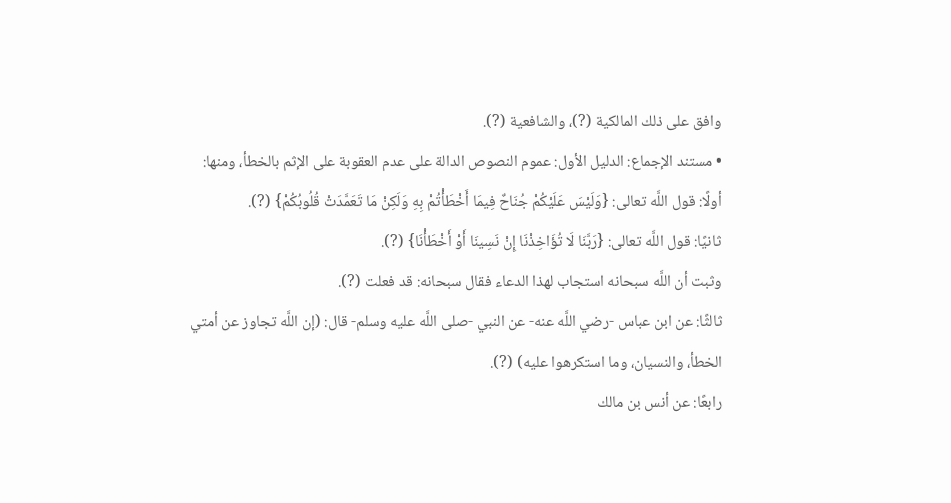وافق على ذلك المالكية (?)، والشافعية (?).
• مستند الإجماع: الدليل الأول: عموم النصوص الدالة على عدم العقوبة على الإثم بالخطأ، ومنها:
أولًا: قول اللَّه تعالى: {وَلَيْسَ عَلَيْكُمْ جُنَاحٌ فِيمَا أَخْطَأْتُمْ بِهِ وَلَكِنْ مَا تَعَمَّدَتْ قُلُوبُكُمْ} (?).
ثانيًا: قول اللَّه تعالى: {رَبَّنَا لَا تُؤَاخِذْنَا إِنْ نَسِينَا أَوْ أَخْطَأْنَا} (?).
وثبت أن اللَّه سبحانه استجاب لهذا الدعاء فقال سبحانه: قد فعلت (?).
ثالثًا: عن ابن عباس -رضي اللَّه عنه- عن النبي -صلى اللَّه عليه وسلم- قال: (إن اللَّه تجاوز عن أمتي الخطأ، والنسيان، وما استكرهوا عليه) (?).
رابعًا: عن أنس بن مالك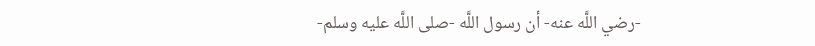-رضي اللَّه عنه- أن رسول اللَّه -صلى اللَّه عليه وسلم-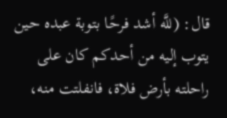قال: (للَّه أشد فرحًا بتوبة عبده حين يتوب إليه من أحدكم كان على راحلته بأرض فلاة، فانفلتت منه،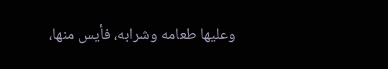وعليها طعامه وشرابه، فأيس منها،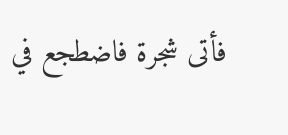فأتى شجرة فاضطجع في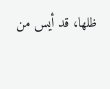ظلها، قد أيس من